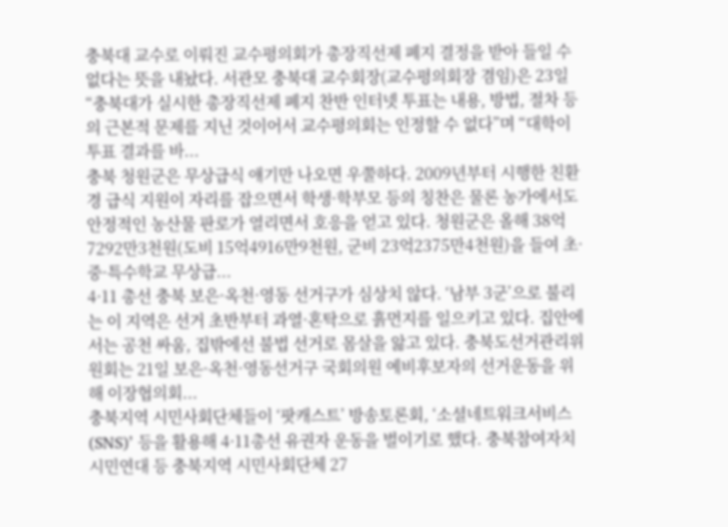충북대 교수로 이뤄진 교수평의회가 총장직선제 폐지 결정을 받아 들일 수 없다는 뜻을 내놨다. 서관모 충북대 교수회장(교수평의회장 겸임)은 23일 “충북대가 실시한 총장직선제 폐지 찬반 인터넷 투표는 내용, 방법, 절차 등의 근본적 문제를 지닌 것이어서 교수평의회는 인정할 수 없다”며 “대학이 투표 결과를 바...
충북 청원군은 무상급식 얘기만 나오면 우쭐하다. 2009년부터 시행한 친환경 급식 지원이 자리를 잡으면서 학생·학부모 등의 칭찬은 물론 농가에서도 안정적인 농산물 판로가 열리면서 호응을 얻고 있다. 청원군은 올해 38억7292만3천원(도비 15억4916만9천원, 군비 23억2375만4천원)을 들여 초·중·특수학교 무상급...
4·11 총선 충북 보은·옥천·영동 선거구가 심상치 않다. ‘남부 3군’으로 불리는 이 지역은 선거 초반부터 과열·혼탁으로 흙먼지를 일으키고 있다. 집안에서는 공천 싸움, 집밖에선 불법 선거로 몸살을 앓고 있다. 충북도선거관리위원회는 21일 보은·옥천·영동선거구 국회의원 예비후보자의 선거운동을 위해 이장협의회...
충북지역 시민사회단체들이 ‘팟캐스트’ 방송토론회, ‘소셜네트워크서비스(SNS)’ 등을 활용해 4·11총선 유권자 운동을 벌이기로 했다. 충북참여자치시민연대 등 충북지역 시민사회단체 27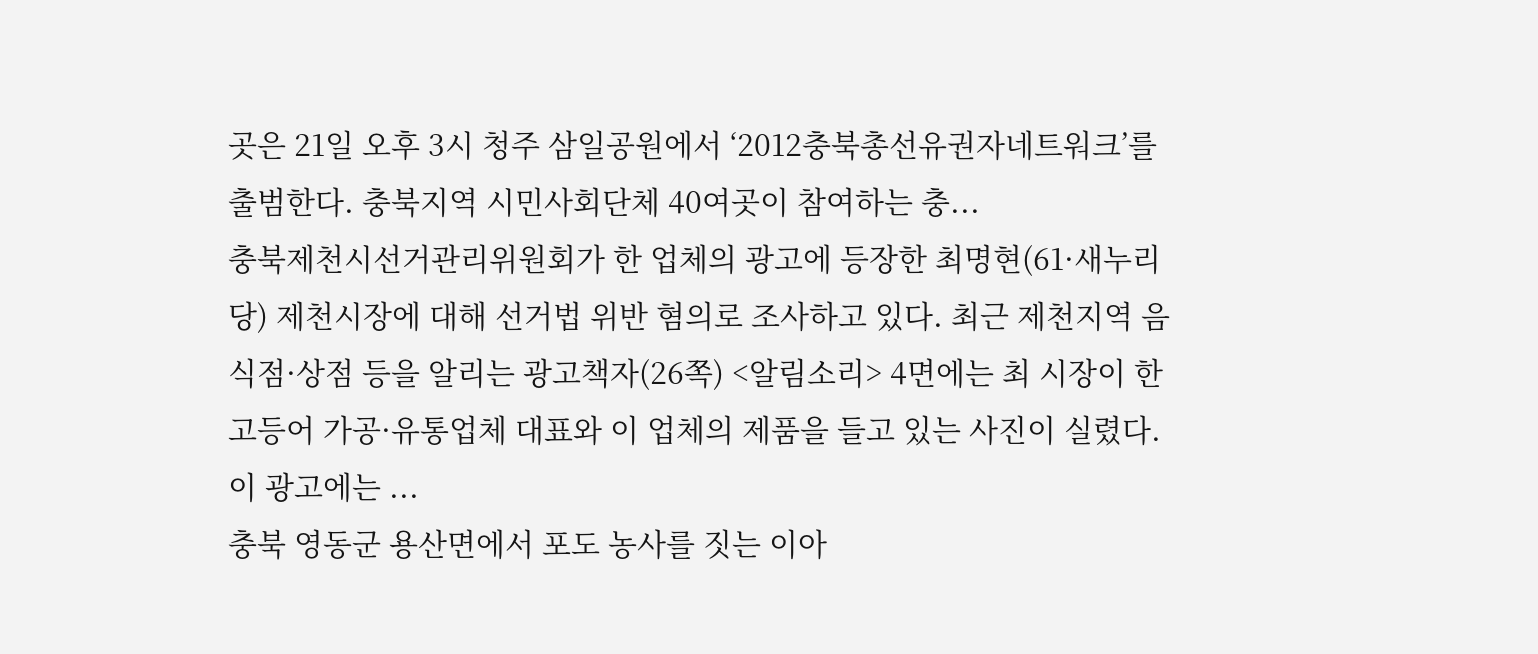곳은 21일 오후 3시 청주 삼일공원에서 ‘2012충북총선유권자네트워크’를 출범한다. 충북지역 시민사회단체 40여곳이 참여하는 충...
충북제천시선거관리위원회가 한 업체의 광고에 등장한 최명현(61·새누리당) 제천시장에 대해 선거법 위반 혐의로 조사하고 있다. 최근 제천지역 음식점·상점 등을 알리는 광고책자(26쪽) <알림소리> 4면에는 최 시장이 한 고등어 가공·유통업체 대표와 이 업체의 제품을 들고 있는 사진이 실렸다. 이 광고에는 ...
충북 영동군 용산면에서 포도 농사를 짓는 이아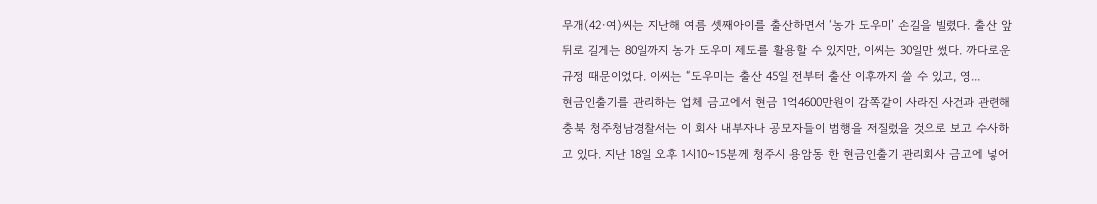무개(42·여)씨는 지난해 여름 셋째아이를 출산하면서 ‘농가 도우미’ 손길을 빌렸다. 출산 앞뒤로 길게는 80일까지 농가 도우미 제도를 활용할 수 있지만, 이씨는 30일만 썼다. 까다로운 규정 때문이었다. 이씨는 “도우미는 출산 45일 전부터 출산 이후까지 쓸 수 있고, 영...
현금인출기를 관리하는 업체 금고에서 현금 1억4600만원이 감쪽같이 사라진 사건과 관련해 충북 청주청남경찰서는 이 회사 내부자나 공모자들이 범행을 저질렀을 것으로 보고 수사하고 있다. 지난 18일 오후 1시10~15분께 청주시 용암동 한 현금인출기 관리회사 금고에 넣어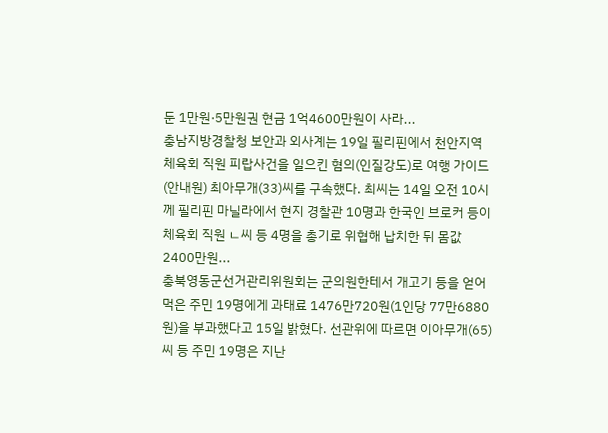둔 1만원·5만원권 현금 1억4600만원이 사라...
충남지방경찰청 보안과 외사계는 19일 필리핀에서 천안지역 체육회 직원 피랍사건을 일으킨 혐의(인질강도)로 여행 가이드(안내원) 최아무개(33)씨를 구속했다. 최씨는 14일 오전 10시께 필리핀 마닐라에서 현지 경찰관 10명과 한국인 브로커 등이 체육회 직원 ㄴ씨 등 4명을 총기로 위협해 납치한 뒤 몸값 2400만원...
충북영동군선거관리위원회는 군의원한테서 개고기 등을 얻어먹은 주민 19명에게 과태료 1476만720원(1인당 77만6880원)을 부과했다고 15일 밝혔다. 선관위에 따르면 이아무개(65)씨 등 주민 19명은 지난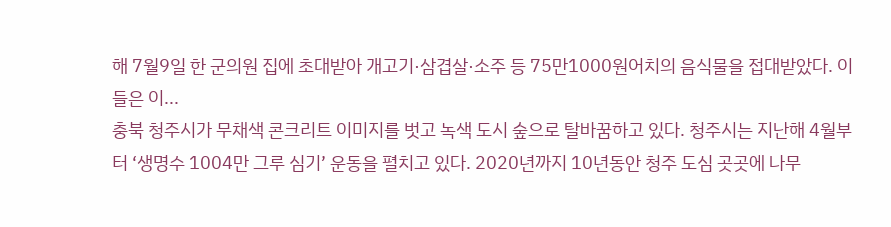해 7월9일 한 군의원 집에 초대받아 개고기·삼겹살·소주 등 75만1000원어치의 음식물을 접대받았다. 이들은 이...
충북 청주시가 무채색 콘크리트 이미지를 벗고 녹색 도시 숲으로 탈바꿈하고 있다. 청주시는 지난해 4월부터 ‘생명수 1004만 그루 심기’ 운동을 펼치고 있다. 2020년까지 10년동안 청주 도심 곳곳에 나무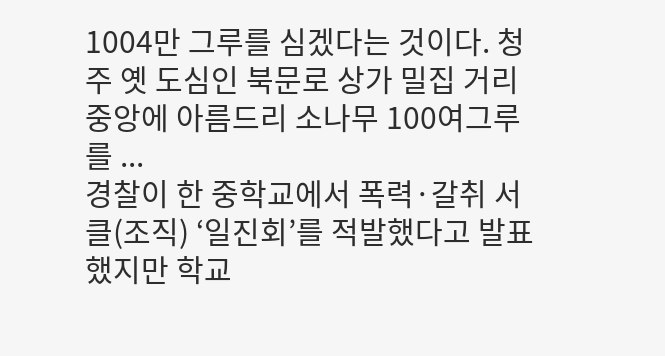1004만 그루를 심겠다는 것이다. 청주 옛 도심인 북문로 상가 밀집 거리 중앙에 아름드리 소나무 100여그루를 ...
경찰이 한 중학교에서 폭력·갈취 서클(조직) ‘일진회’를 적발했다고 발표했지만 학교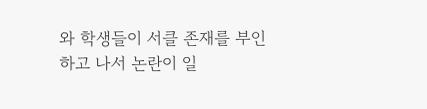와 학생들이 서클 존재를 부인하고 나서 논란이 일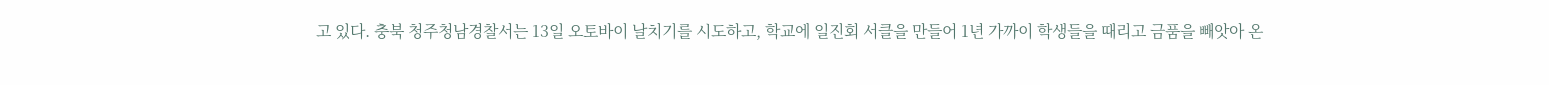고 있다. 충북 청주청남경찰서는 13일 오토바이 날치기를 시도하고, 학교에 일진회 서클을 만들어 1년 가까이 학생들을 때리고 금품을 빼앗아 온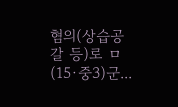혐의(상습공갈 등)로 ㅁ(15·중3)군...